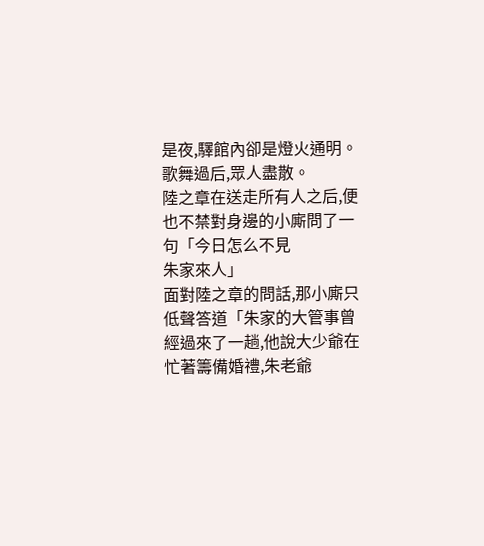是夜,驛館內卻是燈火通明。
歌舞過后,眾人盡散。
陸之章在送走所有人之后,便也不禁對身邊的小廝問了一句「今日怎么不見
朱家來人」
面對陸之章的問話,那小廝只低聲答道「朱家的大管事曾經過來了一趟,他說大少爺在忙著籌備婚禮,朱老爺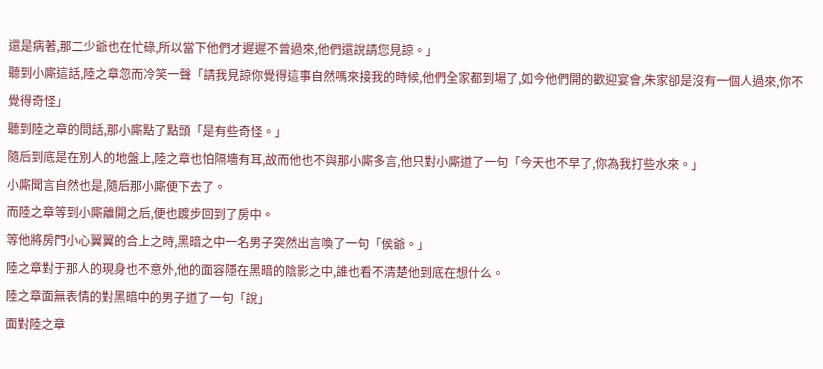還是病著,那二少爺也在忙碌,所以當下他們才遲遲不曾過來,他們還說請您見諒。」
聽到小廝這話,陸之章忽而冷笑一聲「請我見諒你覺得這事自然嗎來接我的時候,他們全家都到場了,如今他們開的歡迎宴會,朱家卻是沒有一個人過來,你不覺得奇怪」
聽到陸之章的問話,那小廝點了點頭「是有些奇怪。」
隨后到底是在別人的地盤上,陸之章也怕隔墻有耳,故而他也不與那小廝多言,他只對小廝道了一句「今天也不早了,你為我打些水來。」
小廝聞言自然也是,隨后那小廝便下去了。
而陸之章等到小廝離開之后,便也踱步回到了房中。
等他將房門小心翼翼的合上之時,黑暗之中一名男子突然出言喚了一句「侯爺。」
陸之章對于那人的現身也不意外,他的面容隱在黑暗的陰影之中,誰也看不清楚他到底在想什么。
陸之章面無表情的對黑暗中的男子道了一句「說」
面對陸之章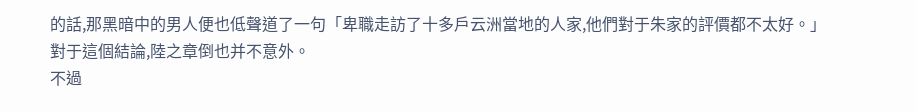的話,那黑暗中的男人便也低聲道了一句「卑職走訪了十多戶云洲當地的人家,他們對于朱家的評價都不太好。」
對于這個結論,陸之章倒也并不意外。
不過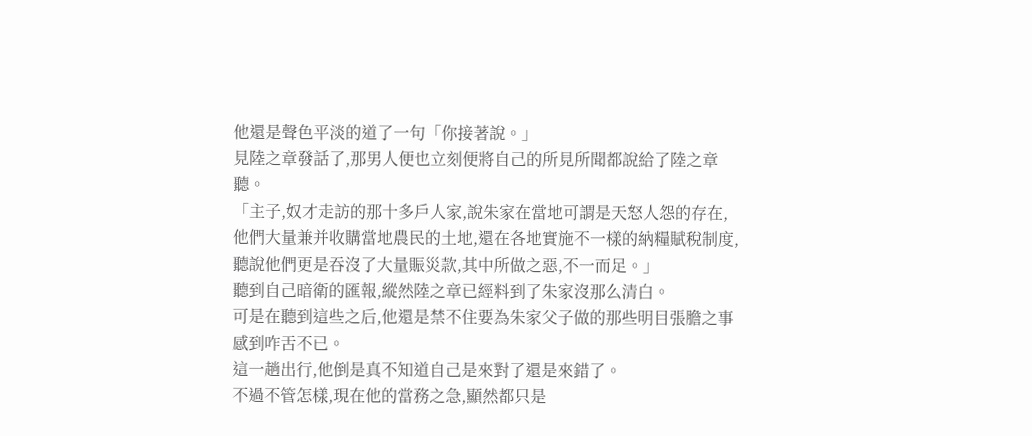他還是聲色平淡的道了一句「你接著說。」
見陸之章發話了,那男人便也立刻便將自己的所見所聞都說給了陸之章聽。
「主子,奴才走訪的那十多戶人家,說朱家在當地可謂是天怒人怨的存在,他們大量兼并收購當地農民的土地,還在各地實施不一樣的納糧賦稅制度,聽說他們更是吞沒了大量賑災款,其中所做之惡,不一而足。」
聽到自己暗衛的匯報,縱然陸之章已經料到了朱家沒那么清白。
可是在聽到這些之后,他還是禁不住要為朱家父子做的那些明目張膽之事感到咋舌不已。
這一趟出行,他倒是真不知道自己是來對了還是來錯了。
不過不管怎樣,現在他的當務之急,顯然都只是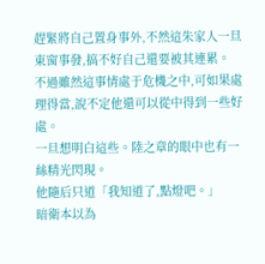趕緊將自己置身事外,不然這朱家人一旦東窗事發,搞不好自己還要被其連累。
不過雖然這事情處于危機之中,可如果處理得當,說不定他還可以從中得到一些好處。
一旦想明白這些。陸之章的眼中也有一絲精光閃現。
他隨后只道「我知道了,點燈吧。」
暗衛本以為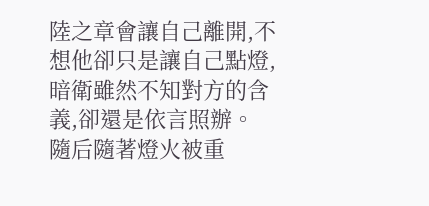陸之章會讓自己離開,不想他卻只是讓自己點燈,暗衛雖然不知對方的含義,卻還是依言照辦。
隨后隨著燈火被重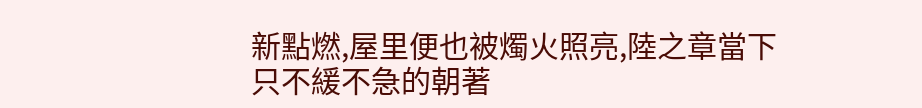新點燃,屋里便也被燭火照亮,陸之章當下只不緩不急的朝著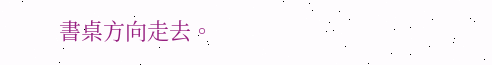書桌方向走去。